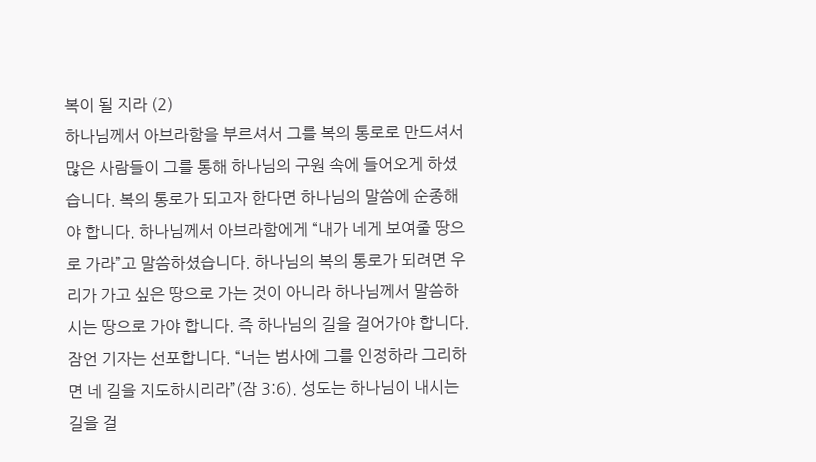복이 될 지라 (2)
하나님께서 아브라함을 부르셔서 그를 복의 통로로 만드셔서 많은 사람들이 그를 통해 하나님의 구원 속에 들어오게 하셨습니다. 복의 통로가 되고자 한다면 하나님의 말씀에 순종해야 합니다. 하나님께서 아브라함에게 “내가 네게 보여줄 땅으로 가라”고 말씀하셨습니다. 하나님의 복의 통로가 되려면 우리가 가고 싶은 땅으로 가는 것이 아니라 하나님께서 말씀하시는 땅으로 가야 합니다. 즉 하나님의 길을 걸어가야 합니다. 잠언 기자는 선포합니다. “너는 범사에 그를 인정하라 그리하면 네 길을 지도하시리라”(잠 3:6). 성도는 하나님이 내시는 길을 걸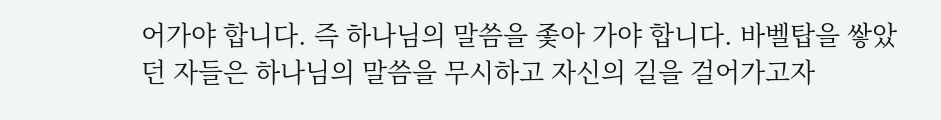어가야 합니다. 즉 하나님의 말씀을 좇아 가야 합니다. 바벨탑을 쌓았던 자들은 하나님의 말씀을 무시하고 자신의 길을 걸어가고자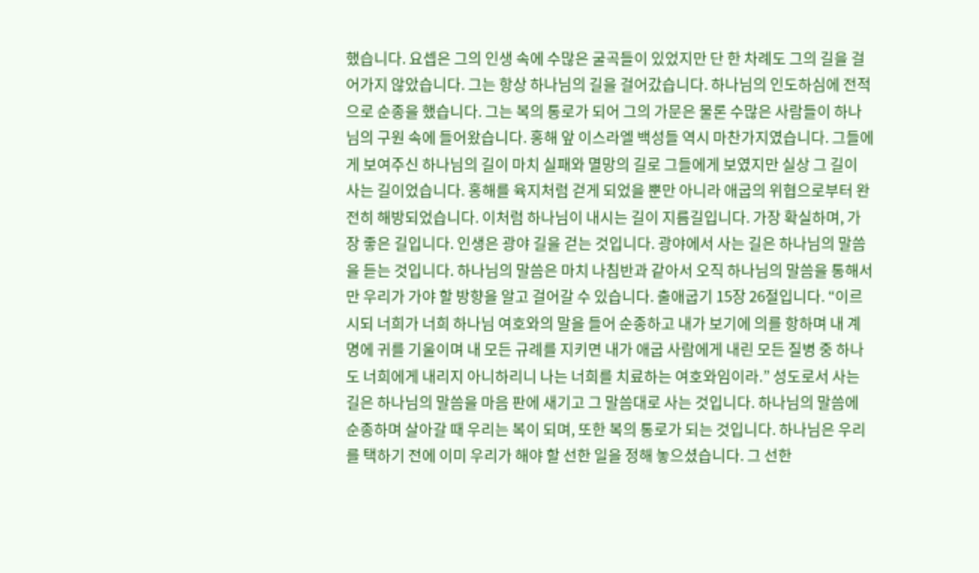했습니다. 요셉은 그의 인생 속에 수많은 굴곡들이 있었지만 단 한 차례도 그의 길을 걸어가지 않았습니다. 그는 항상 하나님의 길을 걸어갔습니다. 하나님의 인도하심에 전적으로 순종을 했습니다. 그는 복의 통로가 되어 그의 가문은 물론 수많은 사람들이 하나님의 구원 속에 들어왔습니다. 홍해 앞 이스라엘 백성들 역시 마찬가지였습니다. 그들에게 보여주신 하나님의 길이 마치 실패와 멸망의 길로 그들에게 보였지만 실상 그 길이 사는 길이었습니다. 홍해를 육지처럼 걷게 되었을 뿐만 아니라 애굽의 위협으로부터 완전히 해방되었습니다. 이처럼 하나님이 내시는 길이 지름길입니다. 가장 확실하며, 가장 좋은 길입니다. 인생은 광야 길을 걷는 것입니다. 광야에서 사는 길은 하나님의 말씀을 듣는 것입니다. 하나님의 말씀은 마치 나침반과 같아서 오직 하나님의 말씀을 통해서만 우리가 가야 할 방향을 알고 걸어갈 수 있습니다. 출애굽기 15장 26절입니다. “이르시되 너희가 너희 하나님 여호와의 말을 들어 순종하고 내가 보기에 의를 항하며 내 계명에 귀를 기울이며 내 모든 규례를 지키면 내가 애굽 사람에게 내린 모든 질병 중 하나도 너희에게 내리지 아니하리니 나는 너희를 치료하는 여호와임이라.” 성도로서 사는 길은 하나님의 말씀을 마음 판에 새기고 그 말씀대로 사는 것입니다. 하나님의 말씀에 순종하며 살아갈 때 우리는 복이 되며, 또한 복의 통로가 되는 것입니다. 하나님은 우리를 택하기 전에 이미 우리가 해야 할 선한 일을 정해 놓으셨습니다. 그 선한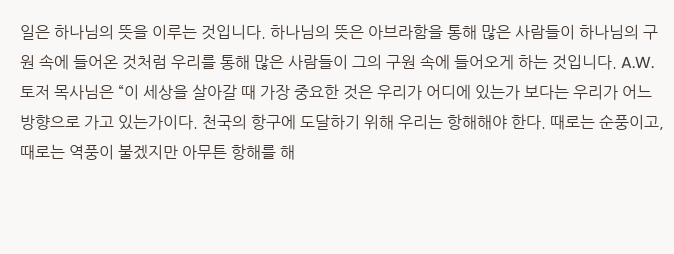일은 하나님의 뜻을 이루는 것입니다. 하나님의 뜻은 아브라함을 통해 많은 사람들이 하나님의 구원 속에 들어온 것처럼 우리를 통해 많은 사람들이 그의 구원 속에 들어오게 하는 것입니다. A.W. 토저 목사님은 “이 세상을 살아갈 때 가장 중요한 것은 우리가 어디에 있는가 보다는 우리가 어느 방향으로 가고 있는가이다. 천국의 항구에 도달하기 위해 우리는 항해해야 한다. 때로는 순풍이고, 때로는 역풍이 불겠지만 아무튼 항해를 해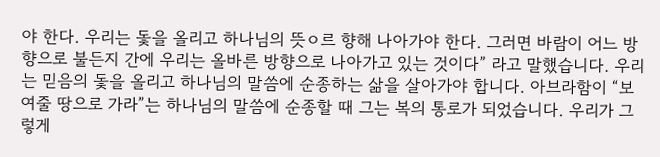야 한다. 우리는 돛을 올리고 하나님의 뜻ㅇ르 향해 나아가야 한다. 그러면 바람이 어느 방향으로 불든지 간에 우리는 올바른 방향으로 나아가고 있는 것이다” 라고 말했습니다. 우리는 믿음의 돛을 올리고 하나님의 말씀에 순종하는 삶을 살아가야 합니다. 아브라함이 “보여줄 땅으로 가라”는 하나님의 말씀에 순종할 때 그는 복의 통로가 되었습니다. 우리가 그렇게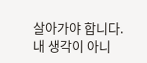살아가야 합니다. 내 생각이 아니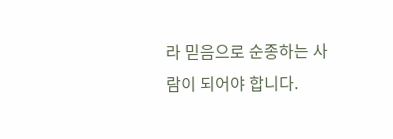라 믿음으로 순종하는 사람이 되어야 합니다.